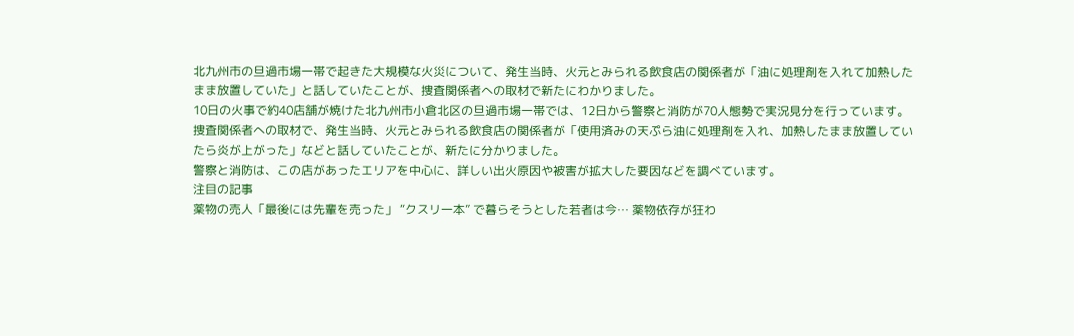北九州市の旦過市場一帯で起きた大規模な火災について、発生当時、火元とみられる飲食店の関係者が「油に処理剤を入れて加熱したまま放置していた」と話していたことが、捜査関係者への取材で新たにわかりました。
10日の火事で約40店舗が焼けた北九州市小倉北区の旦過市場一帯では、12日から警察と消防が70人態勢で実況見分を行っています。
捜査関係者への取材で、発生当時、火元とみられる飲食店の関係者が「使用済みの天ぷら油に処理剤を入れ、加熱したまま放置していたら炎が上がった」などと話していたことが、新たに分かりました。
警察と消防は、この店があったエリアを中心に、詳しい出火原因や被害が拡大した要因などを調べています。
注目の記事
薬物の売人「最後には先輩を売った」 “クスリ一本” で暮らそうとした若者は今… 薬物依存が狂わ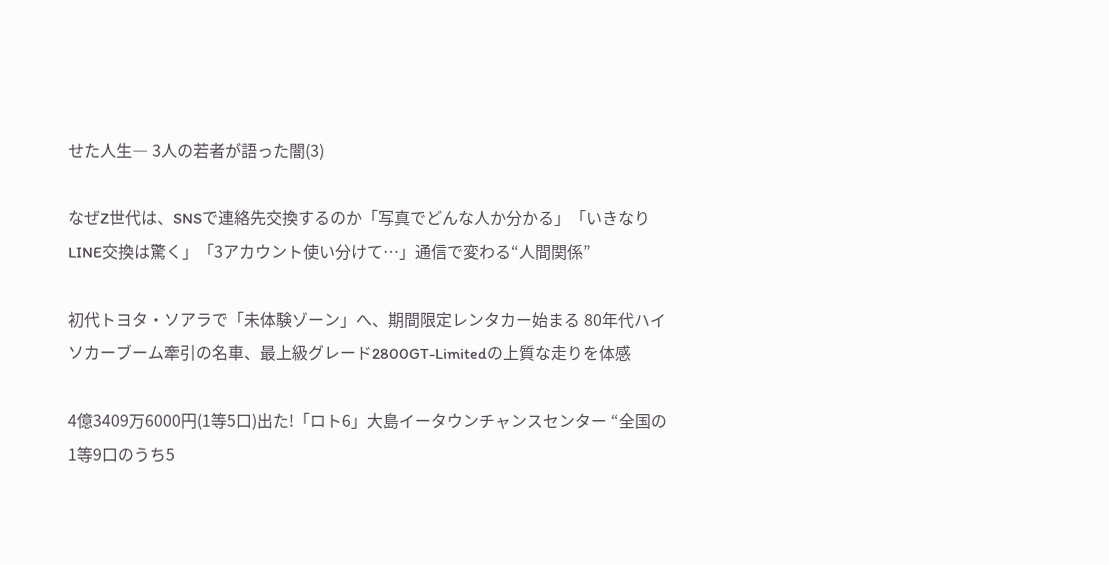せた人生― 3人の若者が語った闇(3)

なぜZ世代は、SNSで連絡先交換するのか「写真でどんな人か分かる」「いきなりLINE交換は驚く」「3アカウント使い分けて…」通信で変わる“人間関係”

初代トヨタ・ソアラで「未体験ゾーン」へ、期間限定レンタカー始まる 80年代ハイソカーブーム牽引の名車、最上級グレード2800GT-Limitedの上質な走りを体感

4億3409万6000円(1等5口)出た!「ロト6」大島イータウンチャンスセンター “全国の1等9口のうち5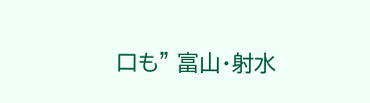口も” 富山・射水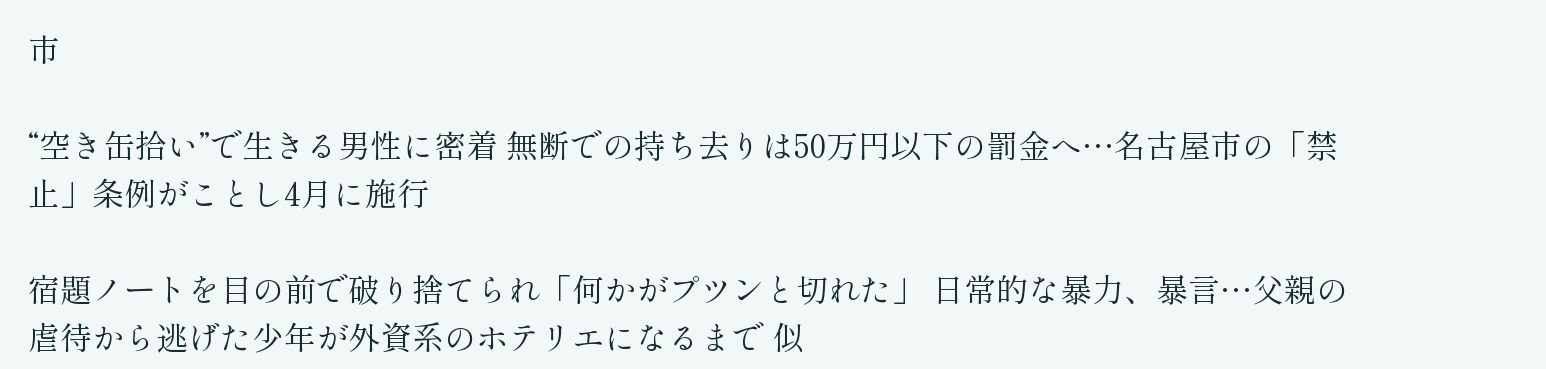市

“空き缶拾い”で生きる男性に密着 無断での持ち去りは50万円以下の罰金へ…名古屋市の「禁止」条例がことし4月に施行

宿題ノートを目の前で破り捨てられ「何かがプツンと切れた」 日常的な暴力、暴言…父親の虐待から逃げた少年が外資系のホテリエになるまで 似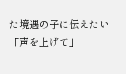た境遇の子に伝えたい「声を上げて」